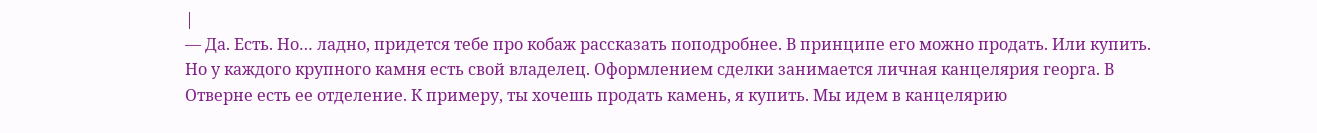|
— Да. Есть. Но… ладно, придется тебе про кобаж рассказать поподробнее. В принципе его можно продать. Или купить. Но у каждого крупного камня есть свой владелец. Оформлением сделки занимается личная канцелярия георга. В Отверне есть ее отделение. К примеру, ты хочешь продать камень, я купить. Мы идем в канцелярию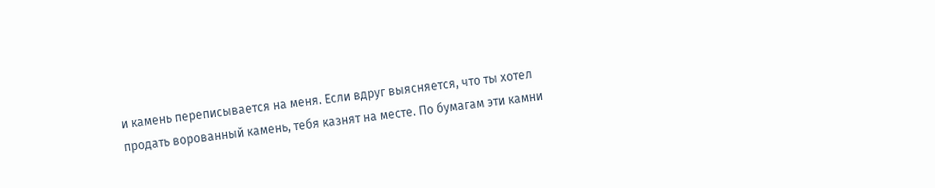и камень переписывается на меня. Если вдруг выясняется, что ты хотел продать ворованный камень, тебя казнят на месте. По бумагам эти камни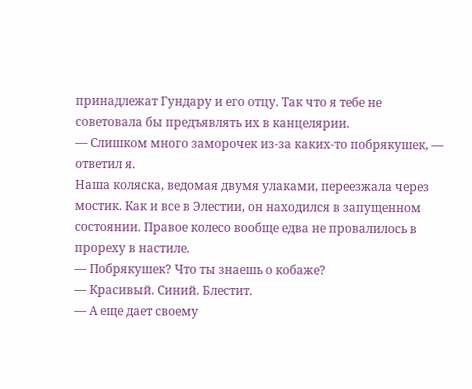принадлежат Гундару и его отцу. Так что я тебе не советовала бы предъявлять их в канцелярии.
— Слишком много заморочек из-за каких-то побрякушек, — ответил я.
Наша коляска, ведомая двумя улаками, переезжала через мостик. Как и все в Элестии, он находился в запущенном состоянии. Правое колесо вообще едва не провалилось в прореху в настиле.
— Побрякушек? Что ты знаешь о кобаже?
— Красивый. Синий. Блестит.
— А еще дает своему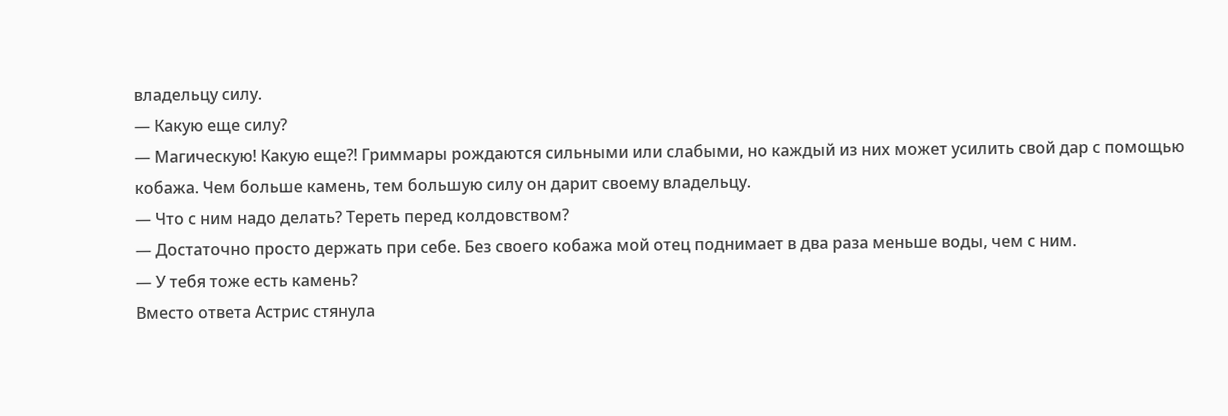владельцу силу.
— Какую еще силу?
— Магическую! Какую еще⁈ Гриммары рождаются сильными или слабыми, но каждый из них может усилить свой дар с помощью кобажа. Чем больше камень, тем большую силу он дарит своему владельцу.
— Что с ним надо делать? Тереть перед колдовством?
— Достаточно просто держать при себе. Без своего кобажа мой отец поднимает в два раза меньше воды, чем с ним.
— У тебя тоже есть камень?
Вместо ответа Астрис стянула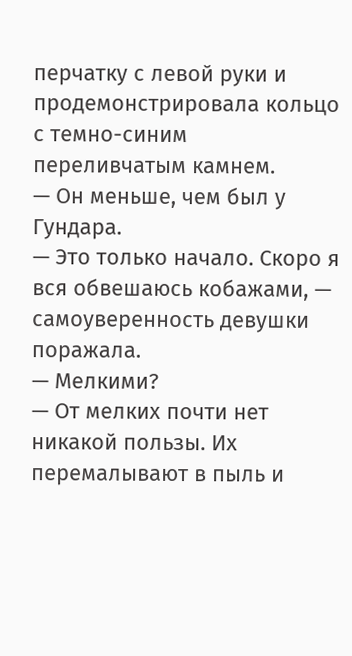перчатку с левой руки и продемонстрировала кольцо с темно-синим переливчатым камнем.
— Он меньше, чем был у Гундара.
— Это только начало. Скоро я вся обвешаюсь кобажами, — самоуверенность девушки поражала.
— Мелкими?
— От мелких почти нет никакой пользы. Их перемалывают в пыль и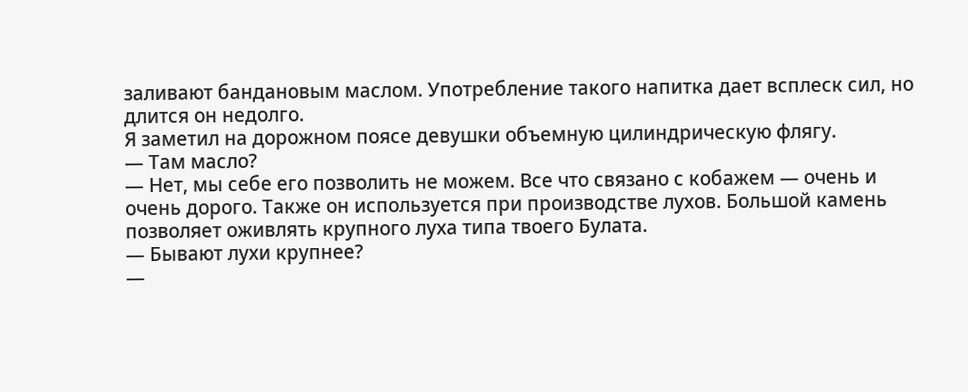заливают бандановым маслом. Употребление такого напитка дает всплеск сил, но длится он недолго.
Я заметил на дорожном поясе девушки объемную цилиндрическую флягу.
— Там масло?
— Нет, мы себе его позволить не можем. Все что связано с кобажем — очень и очень дорого. Также он используется при производстве лухов. Большой камень позволяет оживлять крупного луха типа твоего Булата.
— Бывают лухи крупнее?
—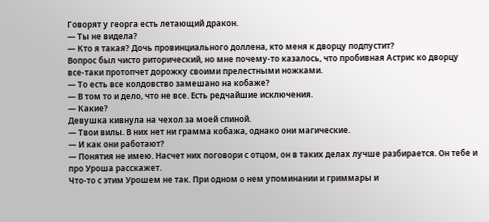Говорят у георга есть летающий дракон.
— Ты не видела?
— Кто я такая? Дочь провинциального доллена, кто меня к дворцу подпустит?
Вопрос был чисто риторический, но мне почему-то казалось, что пробивная Астрис ко дворцу все-таки протопчет дорожку своими прелестными ножками.
— То есть все колдовство замешано на кобаже?
— В том то и дело, что не все. Есть редчайшие исключения.
— Какие?
Девушка кивнула на чехол за моей спиной.
— Твои вилы. В них нет ни грамма кобажа, однако они магические.
— И как они работают?
— Понятия не имею. Насчет них поговори с отцом, он в таких делах лучше разбирается. Он тебе и про Уроша расскажет.
Что-то с этим Урошем не так. При одном о нем упоминании и гриммары и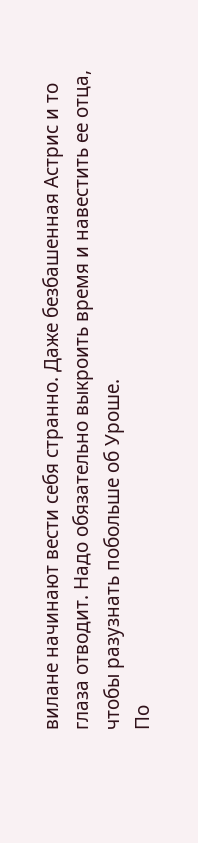вилане начинают вести себя странно. Даже безбашенная Астрис и то глаза отводит. Надо обязательно выкроить время и навестить ее отца, чтобы разузнать побольше об Уроше.
По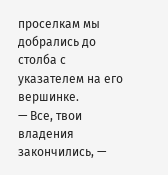проселкам мы добрались до столба с указателем на его вершинке.
— Все, твои владения закончились, —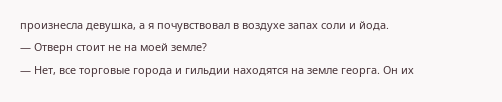произнесла девушка, а я почувствовал в воздухе запах соли и йода.
— Отверн стоит не на моей земле?
— Нет, все торговые города и гильдии находятся на земле георга. Он их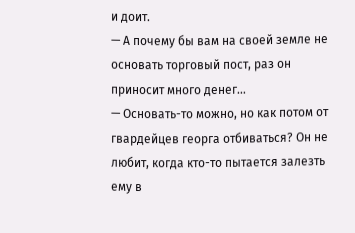и доит.
— А почему бы вам на своей земле не основать торговый пост, раз он приносит много денег…
— Основать-то можно, но как потом от гвардейцев георга отбиваться? Он не любит, когда кто-то пытается залезть ему в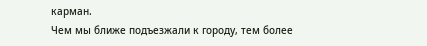карман.
Чем мы ближе подъезжали к городу, тем более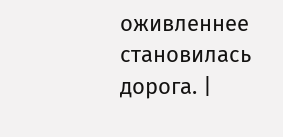оживленнее становилась дорога. |